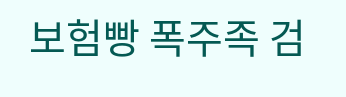보험빵 폭주족 검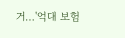거…'억대 보험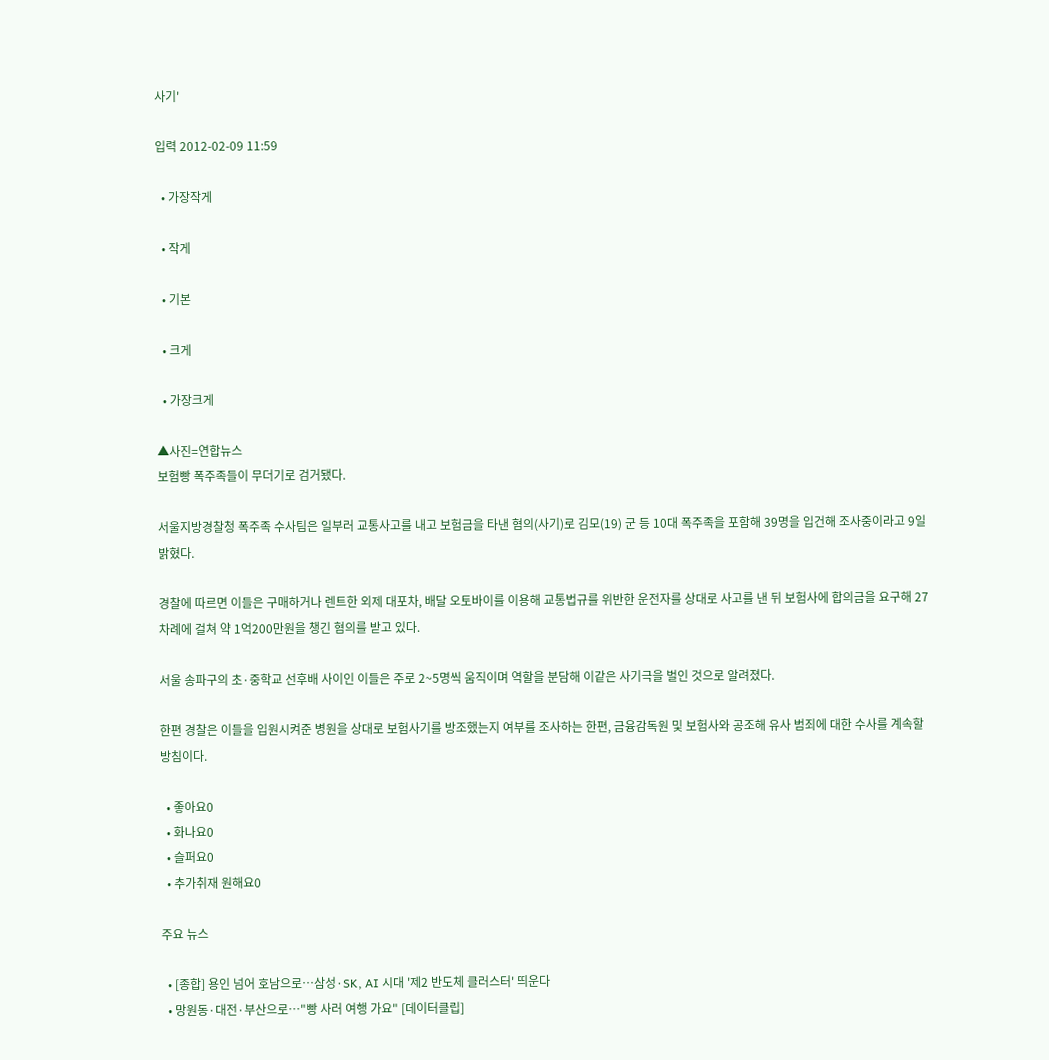사기'

입력 2012-02-09 11:59

  • 가장작게

  • 작게

  • 기본

  • 크게

  • 가장크게

▲사진=연합뉴스
보험빵 폭주족들이 무더기로 검거됐다.

서울지방경찰청 폭주족 수사팀은 일부러 교통사고를 내고 보험금을 타낸 혐의(사기)로 김모(19) 군 등 10대 폭주족을 포함해 39명을 입건해 조사중이라고 9일 밝혔다.

경찰에 따르면 이들은 구매하거나 렌트한 외제 대포차, 배달 오토바이를 이용해 교통법규를 위반한 운전자를 상대로 사고를 낸 뒤 보험사에 합의금을 요구해 27차례에 걸쳐 약 1억200만원을 챙긴 혐의를 받고 있다.

서울 송파구의 초·중학교 선후배 사이인 이들은 주로 2~5명씩 움직이며 역할을 분담해 이같은 사기극을 벌인 것으로 알려졌다.

한편 경찰은 이들을 입원시켜준 병원을 상대로 보험사기를 방조했는지 여부를 조사하는 한편, 금융감독원 및 보험사와 공조해 유사 범죄에 대한 수사를 계속할 방침이다.

  • 좋아요0
  • 화나요0
  • 슬퍼요0
  • 추가취재 원해요0

주요 뉴스

  • [종합] 용인 넘어 호남으로…삼성·SK, AI 시대 '제2 반도체 클러스터' 띄운다
  • 망원동·대전·부산으로…"빵 사러 여행 가요" [데이터클립]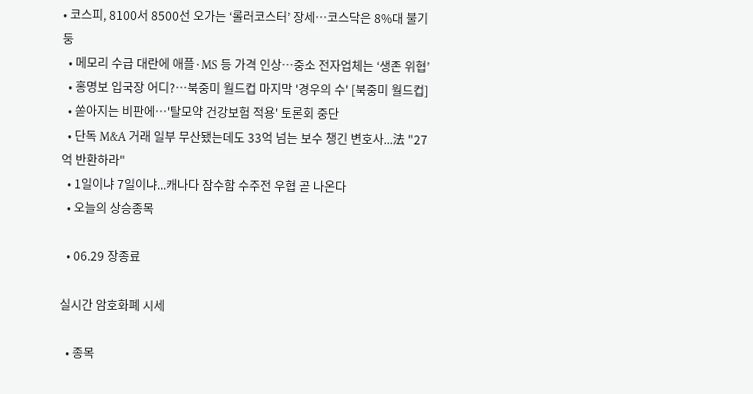• 코스피, 8100서 8500선 오가는 ‘롤러코스터’ 장세⋯코스닥은 8%대 불기둥
  • 메모리 수급 대란에 애플·MS 등 가격 인상…중소 전자업체는 ‘생존 위협’
  • 홍명보 입국장 어디?⋯북중미 월드컵 마지막 '경우의 수' [북중미 월드컵]
  • 쏟아지는 비판에⋯'탈모약 건강보험 적용' 토론회 중단
  • 단독 M&A 거래 일부 무산됐는데도 33억 넘는 보수 챙긴 변호사...法 "27억 반환하라"
  • 1일이냐 7일이냐...캐나다 잠수함 수주전 우협 곧 나온다
  • 오늘의 상승종목

  • 06.29 장종료

실시간 암호화폐 시세

  • 종목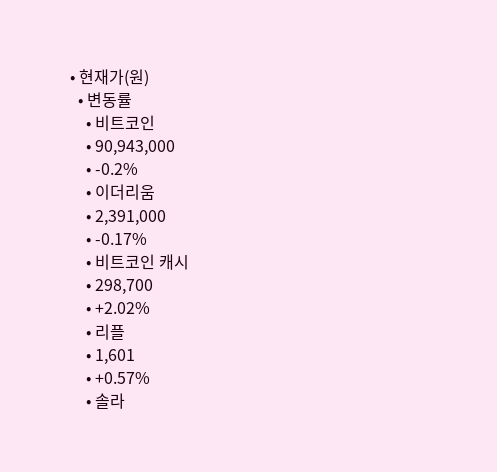• 현재가(원)
  • 변동률
    • 비트코인
    • 90,943,000
    • -0.2%
    • 이더리움
    • 2,391,000
    • -0.17%
    • 비트코인 캐시
    • 298,700
    • +2.02%
    • 리플
    • 1,601
    • +0.57%
    • 솔라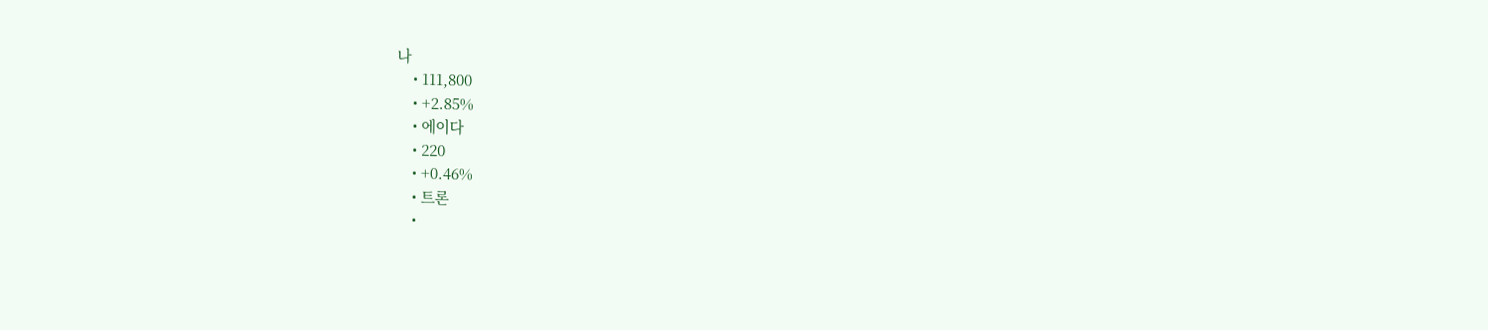나
    • 111,800
    • +2.85%
    • 에이다
    • 220
    • +0.46%
    • 트론
    •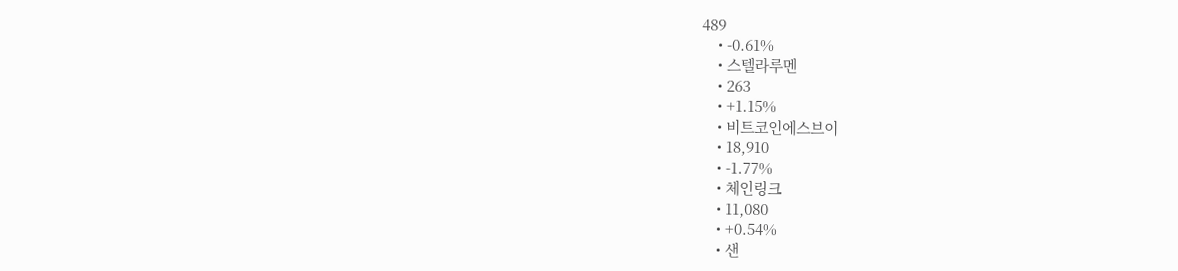489
    • -0.61%
    • 스텔라루멘
    • 263
    • +1.15%
    • 비트코인에스브이
    • 18,910
    • -1.77%
    • 체인링크
    • 11,080
    • +0.54%
    • 샌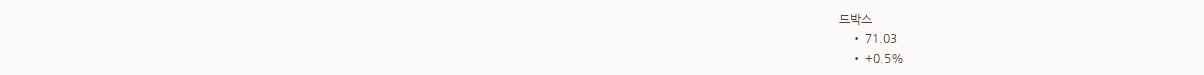드박스
    • 71.03
    • +0.5%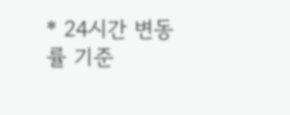* 24시간 변동률 기준